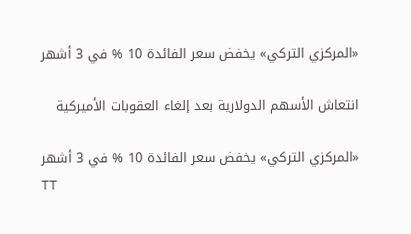«المركزي التركي» يخفض سعر الفائدة 10 % في 3 أشهر

انتعاش الأسهم الدولارية بعد إلغاء العقوبات الأميركية

«المركزي التركي» يخفض سعر الفائدة 10 % في 3 أشهر
TT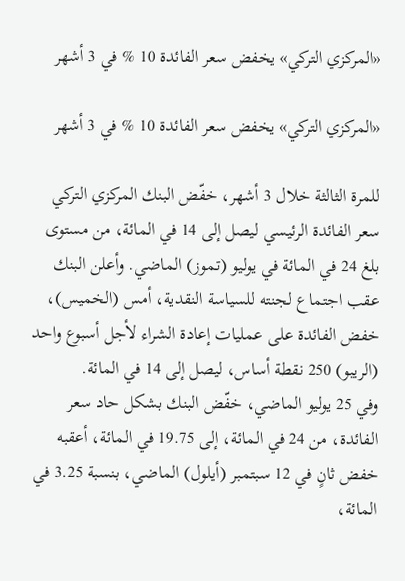«المركزي التركي» يخفض سعر الفائدة 10 % في 3 أشهر

«المركزي التركي» يخفض سعر الفائدة 10 % في 3 أشهر

للمرة الثالثة خلال 3 أشهر، خفّض البنك المركزي التركي سعر الفائدة الرئيسي ليصل إلى 14 في المائة، من مستوى بلغ 24 في المائة في يوليو (تموز) الماضي. وأعلن البنك عقب اجتماع لجنته للسياسة النقدية، أمس (الخميس)، خفض الفائدة على عمليات إعادة الشراء لأجل أسبوع واحد (الريبو) 250 نقطة أساس، ليصل إلى 14 في المائة.
وفي 25 يوليو الماضي، خفّض البنك بشكل حاد سعر الفائدة، من 24 في المائة، إلى 19.75 في المائة، أعقبه خفض ثانٍ في 12 سبتمبر (أيلول) الماضي، بنسبة 3.25 في المائة،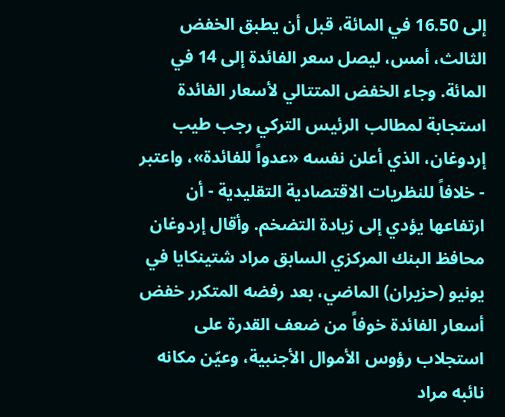إلى 16.50 في المائة، قبل أن يطبق الخفض الثالث، أمس، ليصل سعر الفائدة إلى 14 في المائة. وجاء الخفض المتتالي لأسعار الفائدة استجابة لمطالب الرئيس التركي رجب طيب إردوغان، الذي أعلن نفسه «عدواً للفائدة»، واعتبر - خلافاً للنظريات الاقتصادية التقليدية - أن ارتفاعها يؤدي إلى زيادة التضخم. وأقال إردوغان محافظ البنك المركزي السابق مراد شتينكايا في يونيو (حزيران) الماضي، بعد رفضه المتكرر خفض أسعار الفائدة خوفاً من ضعف القدرة على استجلاب رؤوس الأموال الأجنبية، وعيّن مكانه نائبه مراد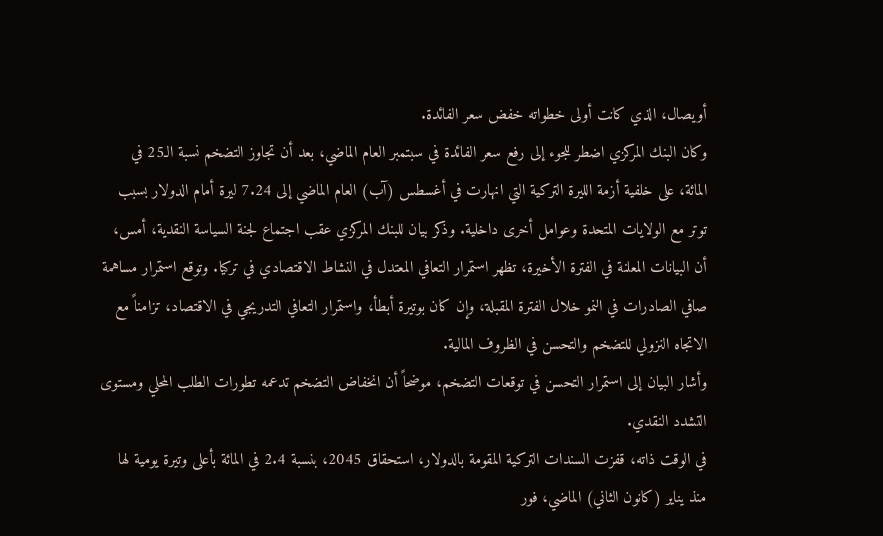أويصال، الذي كانت أولى خطواته خفض سعر الفائدة.
وكان البنك المركزي اضطر للجوء إلى رفع سعر الفائدة في سبتمبر العام الماضي، بعد أن تجاوز التضخم نسبة الـ25 في المائة، على خلفية أزمة الليرة التركية التي انهارت في أغسطس (آب) العام الماضي إلى 7.24 ليرة أمام الدولار بسبب توتر مع الولايات المتحدة وعوامل أخرى داخلية. وذكر بيان للبنك المركزي عقب اجتماع لجنة السياسة النقدية، أمس، أن البيانات المعلنة في الفترة الأخيرة، تظهر استمرار التعافي المعتدل في النشاط الاقتصادي في تركيا. وتوقع استمرار مساهمة صافي الصادرات في النمو خلال الفترة المقبلة، وإن كان بوتيرة أبطأ، واستمرار التعافي التدريجي في الاقتصاد، تزامناً مع الاتجاه النزولي للتضخم والتحسن في الظروف المالية.
وأشار البيان إلى استمرار التحسن في توقعات التضخم، موضحاً أن انخفاض التضخم تدعمه تطورات الطلب المحلي ومستوى التشدد النقدي.
في الوقت ذاته، قفزت السندات التركية المقومة بالدولار، استحقاق 2045، بنسبة 2.4 في المائة بأعلى وتيرة يومية لها منذ يناير (كانون الثاني) الماضي، فور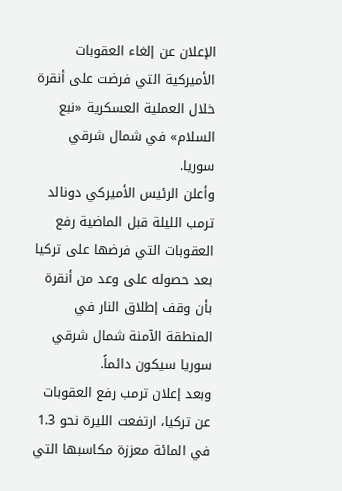الإعلان عن إلغاء العقوبات الأميركية التي فرضت على أنقرة خلال العملية العسكرية «نبع السلام» في شمال شرقي سوريا.
وأعلن الرئيس الأميركي دونالد ترمب الليلة قبل الماضية رفع العقوبات التي فرضها على تركيا بعد حصوله على وعد من أنقرة بأن وقف إطلاق النار في المنطقة الآمنة شمال شرقي سوريا سيكون دائماً.
وبعد إعلان ترمب رفع العقوبات عن تركيا، ارتفعت الليرة نحو 1.3 في المائة معززة مكاسبها التي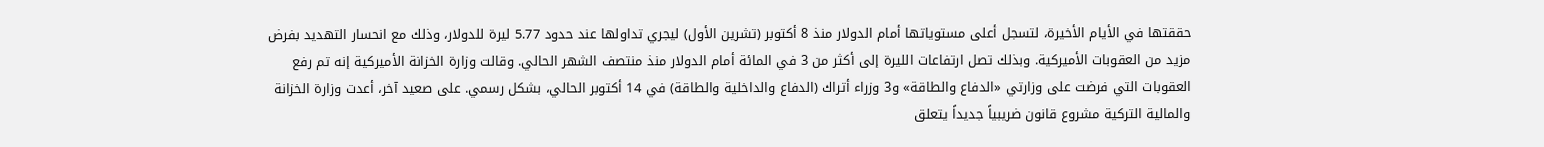حققتها في الأيام الأخيرة، لتسجل أعلى مستوياتها أمام الدولار منذ 8 أكتوبر (تشرين الأول) ليجري تداولها عند حدود 5.77 ليرة للدولار، وذلك مع انحسار التهديد بفرض مزيد من العقوبات الأميركية. وبذلك تصل ارتفاعات الليرة إلى أكثر من 3 في المائة أمام الدولار منذ منتصف الشهر الحالي. وقالت وزارة الخزانة الأميركية إنه تم رفع العقوبات التي فرضت على وزارتي «الدفاع والطاقة» و3 وزراء أتراك (الدفاع والداخلية والطاقة) في 14 أكتوبر الحالي، بشكل رسمي. على صعيد آخر، أعدت وزارة الخزانة والمالية التركية مشروع قانون ضريبياً جديداً يتعلق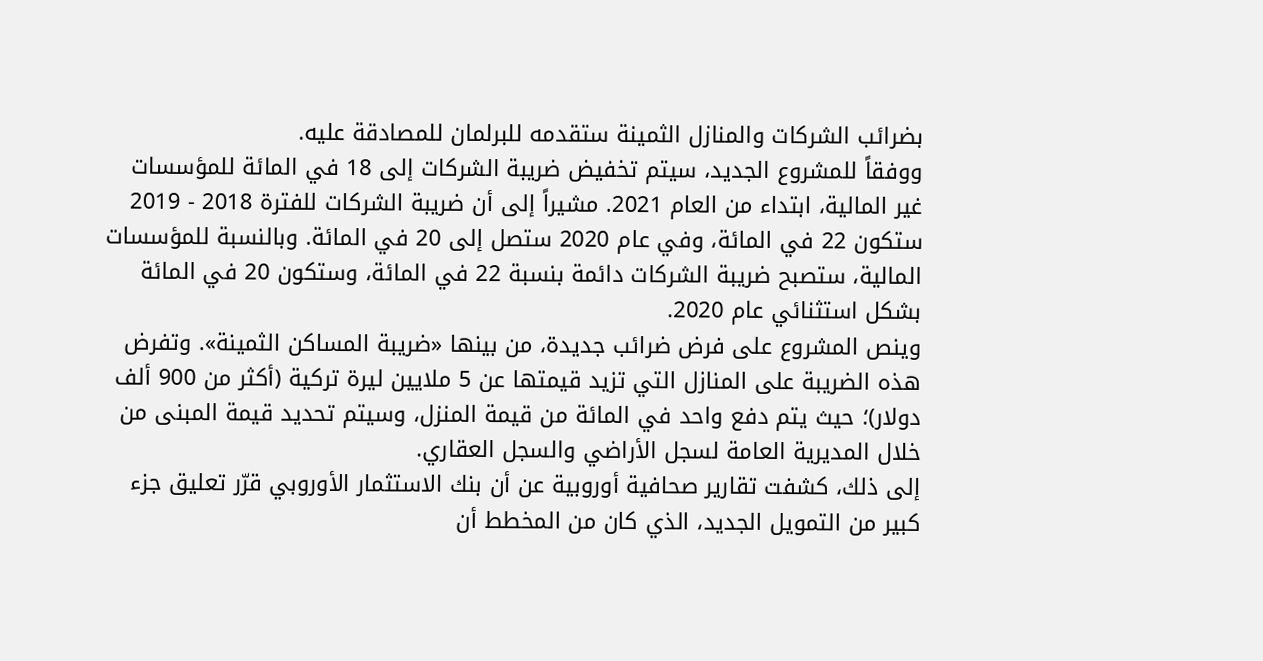بضرائب الشركات والمنازل الثمينة ستقدمه للبرلمان للمصادقة عليه.
ووفقاً للمشروع الجديد، سيتم تخفيض ضريبة الشركات إلى 18 في المائة للمؤسسات غير المالية، ابتداء من العام 2021. مشيراً إلى أن ضريبة الشركات للفترة 2018 - 2019 ستكون 22 في المائة، وفي عام 2020 ستصل إلى 20 في المائة. وبالنسبة للمؤسسات المالية، ستصبح ضريبة الشركات دائمة بنسبة 22 في المائة، وستكون 20 في المائة بشكل استثنائي عام 2020.
وينص المشروع على فرض ضرائب جديدة، من بينها «ضريبة المساكن الثمينة». وتفرض هذه الضريبة على المنازل التي تزيد قيمتها عن 5 ملايين ليرة تركية (أكثر من 900 ألف دولار)؛ حيث يتم دفع واحد في المائة من قيمة المنزل، وسيتم تحديد قيمة المبنى من خلال المديرية العامة لسجل الأراضي والسجل العقاري.
إلى ذلك، كشفت تقارير صحافية أوروبية عن أن بنك الاستثمار الأوروبي قرّر تعليق جزء كبير من التمويل الجديد، الذي كان من المخطط أن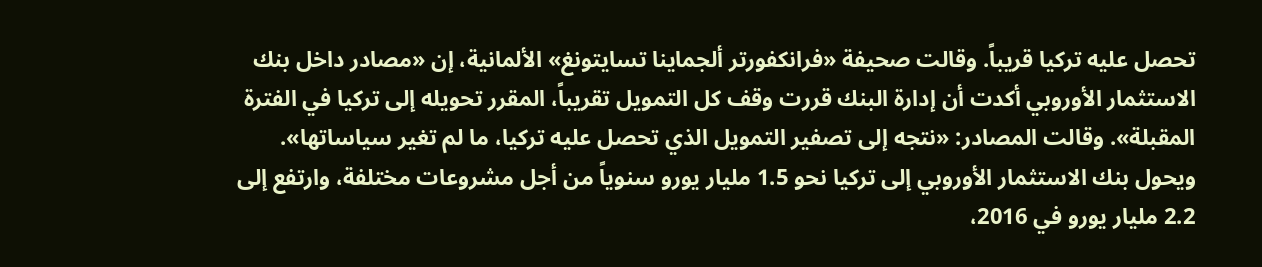تحصل عليه تركيا قريباً. وقالت صحيفة «فرانكفورتر ألجماينا تسايتونغ» الألمانية، إن «مصادر داخل بنك الاستثمار الأوروبي أكدت أن إدارة البنك قررت وقف كل التمويل تقريباً، المقرر تحويله إلى تركيا في الفترة المقبلة». وقالت المصادر: «نتجه إلى تصفير التمويل الذي تحصل عليه تركيا، ما لم تغير سياساتها».
ويحول بنك الاستثمار الأوروبي إلى تركيا نحو 1.5 مليار يورو سنوياً من أجل مشروعات مختلفة، وارتفع إلى 2.2 مليار يورو في 2016،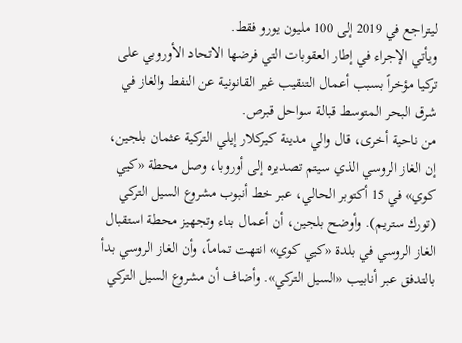ليتراجع في 2019 إلى 100 مليون يورو فقط.
ويأتي الإجراء في إطار العقوبات التي فرضها الاتحاد الأوروبي على تركيا مؤخراً بسبب أعمال التنقيب غير القانونية عن النفط والغاز في شرق البحر المتوسط قبالة سواحل قبرص.
من ناحية أخرى، قال والي مدينة كيركلار إيلي التركية عثمان بلجين، إن الغاز الروسي الذي سيتم تصديره إلى أوروبا، وصل محطة «كيي كوي» في 15 أكتوبر الحالي، عبر خط أنبوب مشروع السيل التركي (تورك ستريم). وأوضح بلجين، أن أعمال بناء وتجهيز محطة استقبال الغاز الروسي في بلدة «كيي كوي» انتهت تماماً، وأن الغاز الروسي بدأ بالتدفق عبر أنابيب «السيل التركي». وأضاف أن مشروع السيل التركي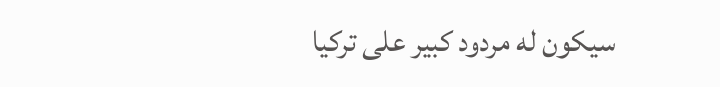سيكون له مردود كبير على تركيا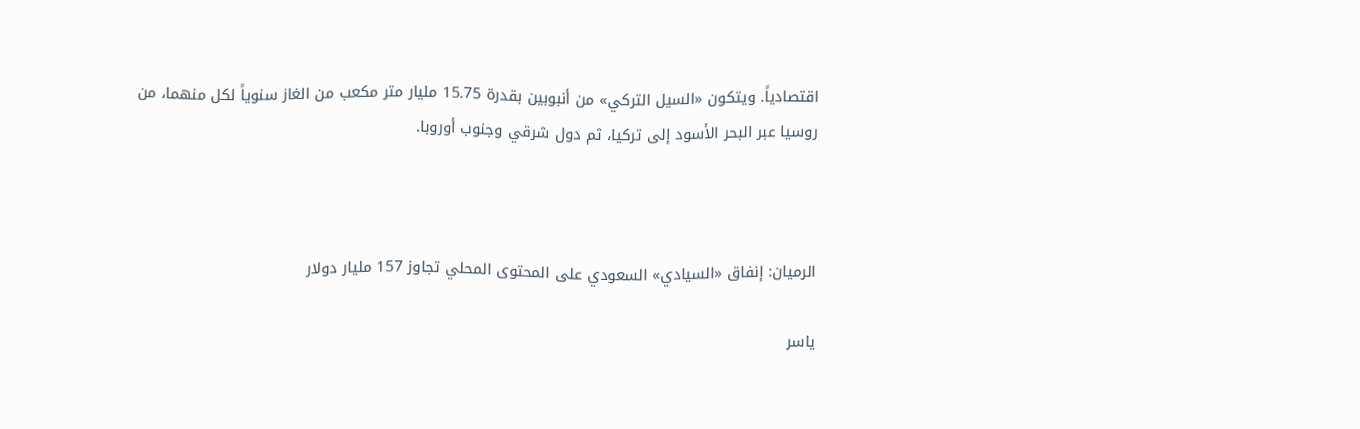اقتصادياً. ويتكون «السيل التركي» من أنبوبين بقدرة 15.75 مليار متر مكعب من الغاز سنوياً لكل منهما، من روسيا عبر البحر الأسود إلى تركيا، ثم دول شرقي وجنوب أوروبا.



الرميان: إنفاق «السيادي» السعودي على المحتوى المحلي تجاوز 157 مليار دولار

ياسر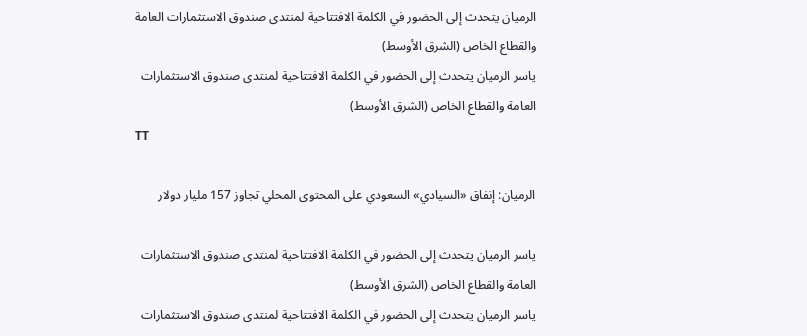الرميان يتحدث إلى الحضور في الكلمة الافتتاحية لمنتدى صندوق الاستثمارات العامة والقطاع الخاص (الشرق الأوسط)
ياسر الرميان يتحدث إلى الحضور في الكلمة الافتتاحية لمنتدى صندوق الاستثمارات العامة والقطاع الخاص (الشرق الأوسط)
TT

الرميان: إنفاق «السيادي» السعودي على المحتوى المحلي تجاوز 157 مليار دولار

ياسر الرميان يتحدث إلى الحضور في الكلمة الافتتاحية لمنتدى صندوق الاستثمارات العامة والقطاع الخاص (الشرق الأوسط)
ياسر الرميان يتحدث إلى الحضور في الكلمة الافتتاحية لمنتدى صندوق الاستثمارات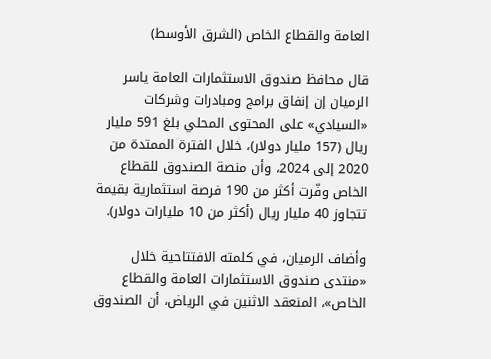العامة والقطاع الخاص (الشرق الأوسط)

قال محافظ صندوق الاستثمارات العامة ياسر الرميان إن إنفاق برامج ومبادرات وشركات «السيادي» على المحتوى المحلي بلغ 591 مليار ريال (157 مليار دولار)، خلال الفترة الممتدة من 2020 إلى 2024، وأن منصة الصندوق للقطاع الخاص وفّرت أكثر من 190 فرصة استثمارية بقيمة تتجاوز 40 مليار ريال (أكثر من 10 مليارات دولار).

وأضاف الرميان، في كلمته الافتتاحية خلال «منتدى صندوق الاستثمارات العامة والقطاع الخاص»، المنعقد الاثنين في الرياض، أن الصندوق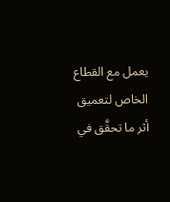يعمل مع القطاع الخاص لتعميق أثر ما تحقَّق في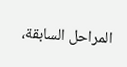المراحل السابقة،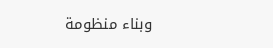وبناء منظومة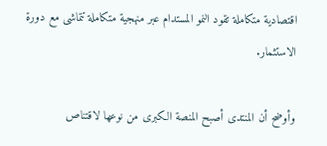اقتصادية متكاملة تقود النمو المستدام عبر منهجية متكاملة تتماشى مع دورة الاستثمار.

وأوضح أن المنتدى أصبح المنصة الكبرى من نوعها لاقتناص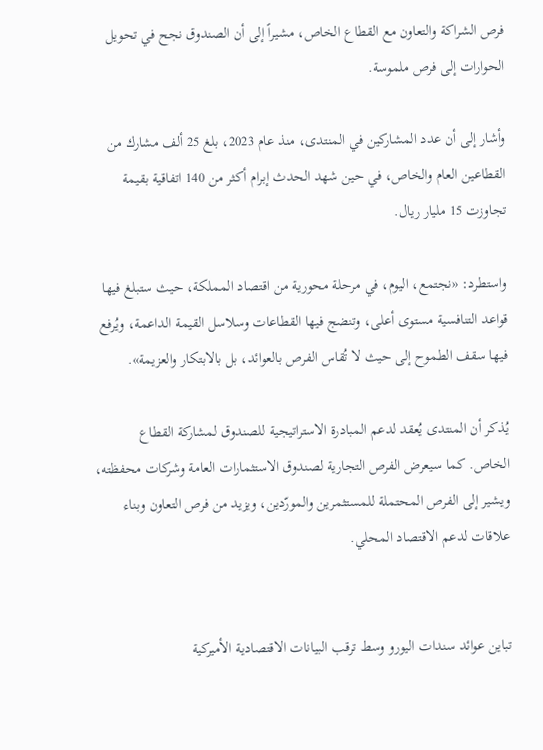فرص الشراكة والتعاون مع القطاع الخاص، مشيراً إلى أن الصندوق نجح في تحويل الحوارات إلى فرص ملموسة.

وأشار إلى أن عدد المشاركين في المنتدى، منذ عام 2023، بلغ 25 ألف مشارك من القطاعين العام والخاص، في حين شهد الحدث إبرام أكثر من 140 اتفاقية بقيمة تجاوزت 15 مليار ريال.

واستطرد: «نجتمع، اليوم، في مرحلة محورية من اقتصاد المملكة، حيث ستبلغ فيها قواعد التنافسية مستوى أعلى، وتنضج فيها القطاعات وسلاسل القيمة الداعمة، ويُرفع فيها سقف الطموح إلى حيث لا تُقاس الفرص بالعوائد، بل بالابتكار والعزيمة».

يُذكر أن المنتدى يُعقد لدعم المبادرة الاستراتيجية للصندوق لمشاركة القطاع الخاص. كما سيعرض الفرص التجارية لصندوق الاستثمارات العامة وشركات محفظته، ويشير إلى الفرص المحتملة للمستثمرين والمورّدين، ويزيد من فرص التعاون وبناء علاقات لدعم الاقتصاد المحلي.


تباين عوائد سندات اليورو وسط ترقب البيانات الاقتصادية الأميركية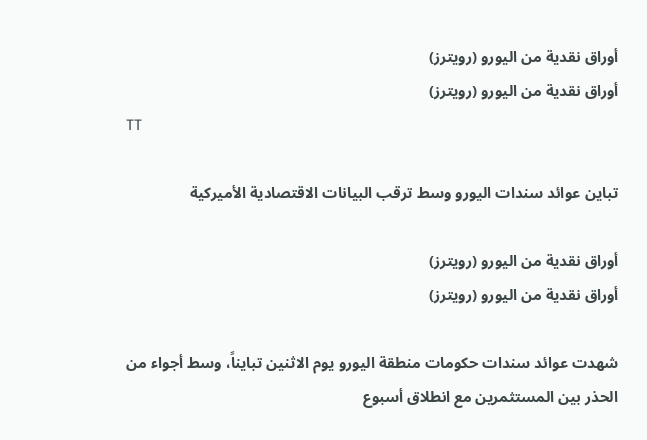أوراق نقدية من اليورو (رويترز)
أوراق نقدية من اليورو (رويترز)
TT

تباين عوائد سندات اليورو وسط ترقب البيانات الاقتصادية الأميركية

أوراق نقدية من اليورو (رويترز)
أوراق نقدية من اليورو (رويترز)

شهدت عوائد سندات حكومات منطقة اليورو يوم الاثنين تبايناً، وسط أجواء من الحذر بين المستثمرين مع انطلاق أسبوع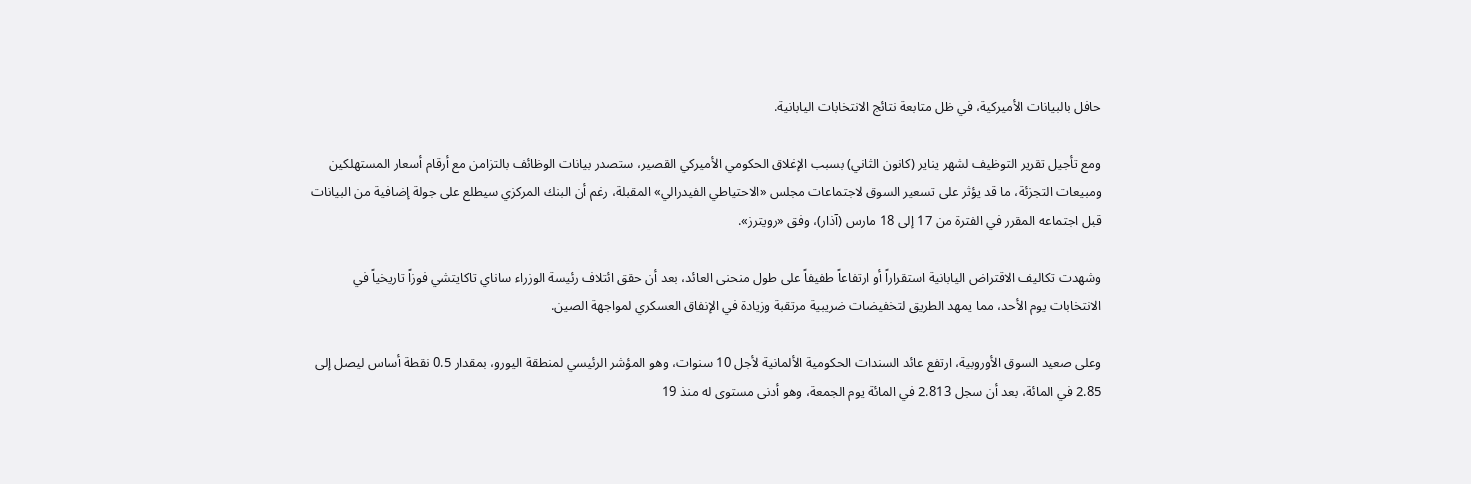حافل بالبيانات الأميركية، في ظل متابعة نتائج الانتخابات اليابانية.

ومع تأجيل تقرير التوظيف لشهر يناير (كانون الثاني) بسبب الإغلاق الحكومي الأميركي القصير، ستصدر بيانات الوظائف بالتزامن مع أرقام أسعار المستهلكين ومبيعات التجزئة، ما قد يؤثر على تسعير السوق لاجتماعات مجلس «الاحتياطي الفيدرالي» المقبلة، رغم أن البنك المركزي سيطلع على جولة إضافية من البيانات قبل اجتماعه المقرر في الفترة من 17 إلى 18 مارس (آذار)، وفق «رويترز».

وشهدت تكاليف الاقتراض اليابانية استقراراً أو ارتفاعاً طفيفاً على طول منحنى العائد، بعد أن حقق ائتلاف رئيسة الوزراء ساناي تاكايتشي فوزاً تاريخياً في الانتخابات يوم الأحد، مما يمهد الطريق لتخفيضات ضريبية مرتقبة وزيادة في الإنفاق العسكري لمواجهة الصين.

وعلى صعيد السوق الأوروبية، ارتفع عائد السندات الحكومية الألمانية لأجل 10 سنوات، وهو المؤشر الرئيسي لمنطقة اليورو، بمقدار 0.5 نقطة أساس ليصل إلى 2.85 في المائة، بعد أن سجل 2.813 في المائة يوم الجمعة، وهو أدنى مستوى له منذ 19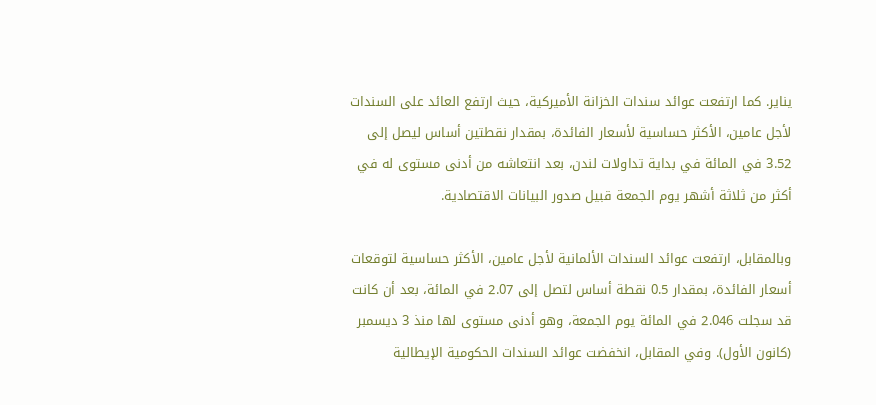يناير. كما ارتفعت عوائد سندات الخزانة الأميركية، حيث ارتفع العائد على السندات لأجل عامين، الأكثر حساسية لأسعار الفائدة، بمقدار نقطتين أساس ليصل إلى 3.52 في المائة في بداية تداولات لندن، بعد انتعاشه من أدنى مستوى له في أكثر من ثلاثة أشهر يوم الجمعة قبيل صدور البيانات الاقتصادية.

وبالمقابل، ارتفعت عوائد السندات الألمانية لأجل عامين، الأكثر حساسية لتوقعات أسعار الفائدة، بمقدار 0.5 نقطة أساس لتصل إلى 2.07 في المائة، بعد أن كانت قد سجلت 2.046 في المائة يوم الجمعة، وهو أدنى مستوى لها منذ 3 ديسمبر (كانون الأول). وفي المقابل، انخفضت عوائد السندات الحكومية الإيطالية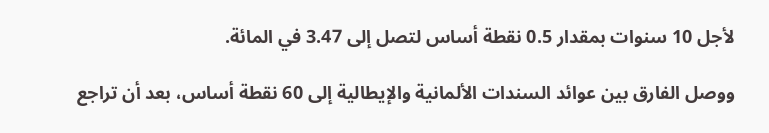لأجل 10 سنوات بمقدار 0.5 نقطة أساس لتصل إلى 3.47 في المائة.

ووصل الفارق بين عوائد السندات الألمانية والإيطالية إلى 60 نقطة أساس، بعد أن تراجع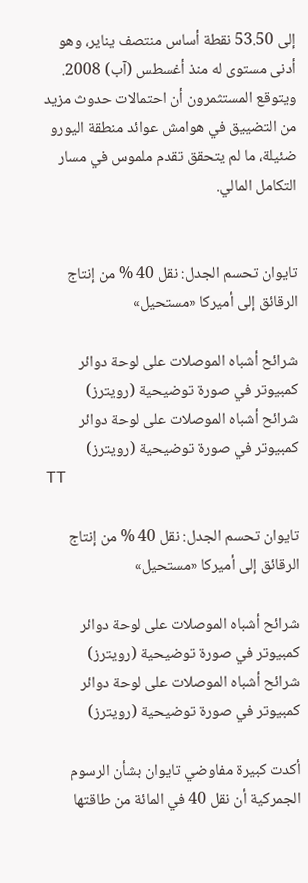إلى 53.50 نقطة أساس منتصف يناير، وهو أدنى مستوى له منذ أغسطس (آب) 2008. ويتوقع المستثمرون أن احتمالات حدوث مزيد من التضييق في هوامش عوائد منطقة اليورو ضئيلة، ما لم يتحقق تقدم ملموس في مسار التكامل المالي.


تايوان تحسم الجدل: نقل 40 % من إنتاج الرقائق إلى أميركا «مستحيل»

شرائح أشباه الموصلات على لوحة دوائر كمبيوتر في صورة توضيحية (رويترز)
شرائح أشباه الموصلات على لوحة دوائر كمبيوتر في صورة توضيحية (رويترز)
TT

تايوان تحسم الجدل: نقل 40 % من إنتاج الرقائق إلى أميركا «مستحيل»

شرائح أشباه الموصلات على لوحة دوائر كمبيوتر في صورة توضيحية (رويترز)
شرائح أشباه الموصلات على لوحة دوائر كمبيوتر في صورة توضيحية (رويترز)

أكدت كبيرة مفاوضي تايوان بشأن الرسوم الجمركية أن نقل 40 في المائة من طاقتها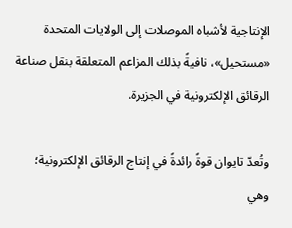الإنتاجية لأشباه الموصلات إلى الولايات المتحدة «مستحيل»، نافيةً بذلك المزاعم المتعلقة بنقل صناعة الرقائق الإلكترونية في الجزيرة.

وتُعدّ تايوان قوةً رائدةً في إنتاج الرقائق الإلكترونية؛ وهي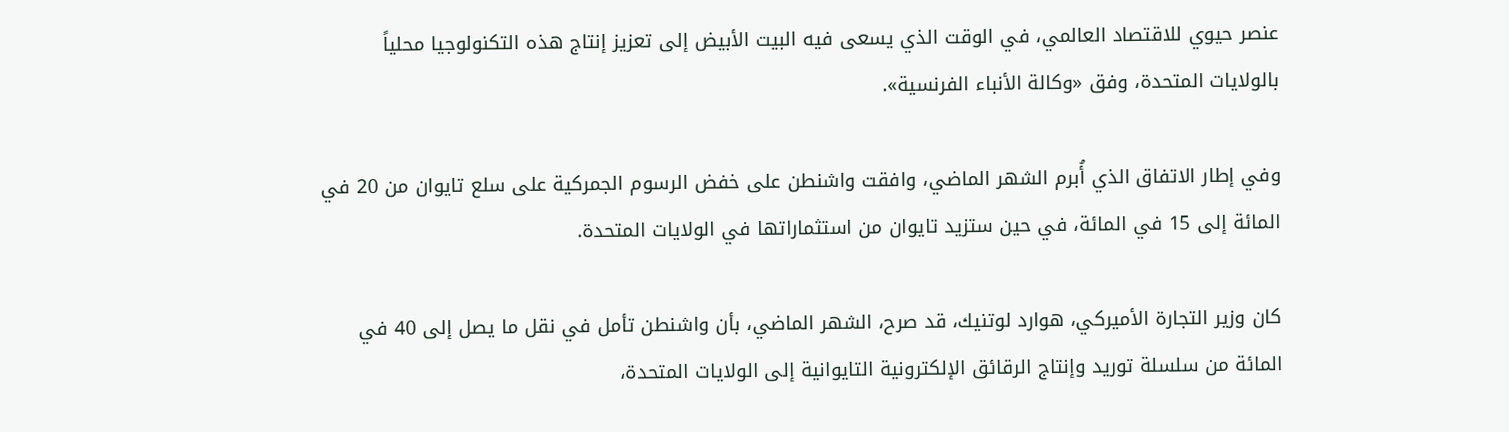عنصر حيوي للاقتصاد العالمي، في الوقت الذي يسعى فيه البيت الأبيض إلى تعزيز إنتاج هذه التكنولوجيا محلياً بالولايات المتحدة، وفق «وكالة الأنباء الفرنسية».

وفي إطار الاتفاق الذي أُبرم الشهر الماضي، وافقت واشنطن على خفض الرسوم الجمركية على سلع تايوان من 20 في المائة إلى 15 في المائة، في حين ستزيد تايوان من استثماراتها في الولايات المتحدة.

كان وزير التجارة الأميركي، هوارد لوتنيك، قد صرح، الشهر الماضي، بأن واشنطن تأمل في نقل ما يصل إلى 40 في المائة من سلسلة توريد وإنتاج الرقائق الإلكترونية التايوانية إلى الولايات المتحدة،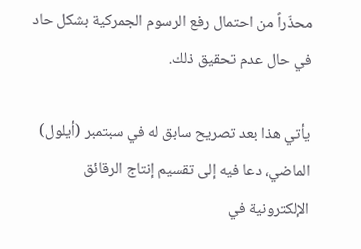محذّراً من احتمال رفع الرسوم الجمركية بشكل حاد في حال عدم تحقيق ذلك.

يأتي هذا بعد تصريح سابق له في سبتمبر (أيلول) الماضي، دعا فيه إلى تقسيم إنتاج الرقائق الإلكترونية في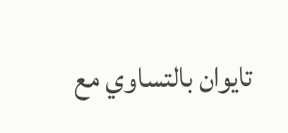تايوان بالتساوي مع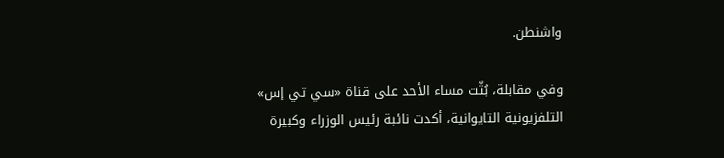واشنطن.

وفي مقابلة، بُثّت مساء الأحد على قناة «سي تي إس» التلفزيونية التايوانية، أكدت نائبة رئيس الوزراء وكبيرة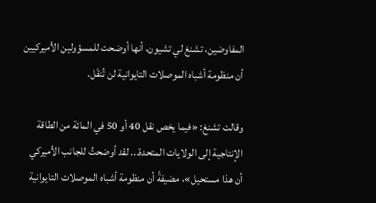المفاوضين، تشنغ لي تشيون، أنها أوضحت للمسؤولين الأميركيين أن منظومة أشباه الموصلات التايوانية لن تُنقَل.

وقالت تشنغ: «فيما يخص نقل 40 أو 50 في المائة من الطاقة الإنتاجية إلى الولايات المتحدة... لقد أوضحتُ للجانب الأميركي أن هذا مستحيل»، مضيفةً أن منظومة أشباه الموصلات التايوانية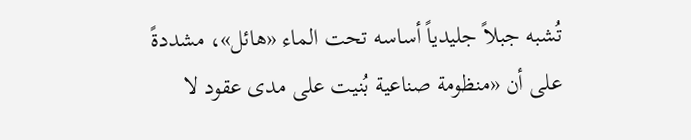تُشبه جبلاً جليدياً أساسه تحت الماء «هائل»، مشددةً على أن «منظومة صناعية بُنيت على مدى عقود لا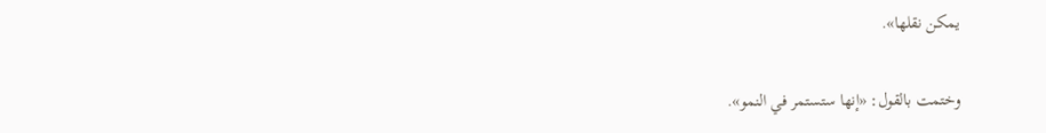يمكن نقلها».

وختمت بالقول: «إنها ستستمر في النمو».